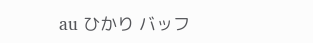au ひかり バッフ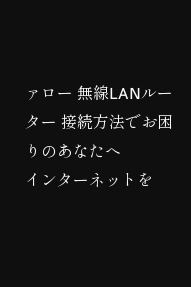ァロー 無線LANルーター 接続方法でお困りのあなたへ
インターネットを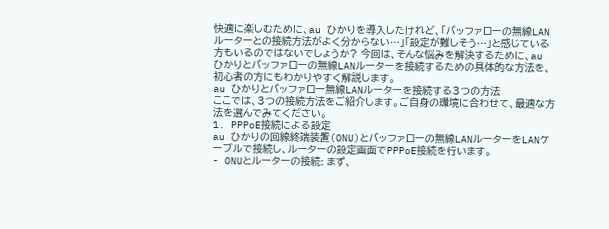快適に楽しむために、au ひかりを導入したけれど、「バッファローの無線LANルーターとの接続方法がよく分からない…」「設定が難しそう…」と感じている方もいるのではないでしょうか? 今回は、そんな悩みを解決するために、au ひかりとバッファローの無線LANルーターを接続するための具体的な方法を、初心者の方にもわかりやすく解説します。
au ひかりとバッファロー無線LANルーターを接続する3つの方法
ここでは、3つの接続方法をご紹介します。ご自身の環境に合わせて、最適な方法を選んでみてください。
1. PPPoE接続による設定
au ひかりの回線終端装置(ONU)とバッファローの無線LANルーターをLANケーブルで接続し、ルーターの設定画面でPPPoE接続を行います。
- ONUとルーターの接続: まず、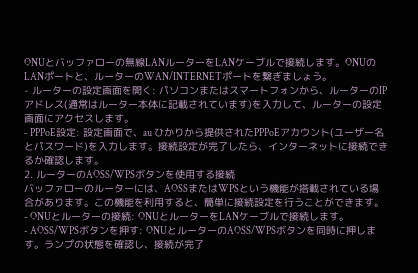ONUとバッファローの無線LANルーターをLANケーブルで接続します。ONUのLANポートと、ルーターのWAN/INTERNETポートを繋ぎましょう。
- ルーターの設定画面を開く: パソコンまたはスマートフォンから、ルーターのIPアドレス(通常はルーター本体に記載されています)を入力して、ルーターの設定画面にアクセスします。
- PPPoE設定: 設定画面で、au ひかりから提供されたPPPoEアカウント(ユーザー名とパスワード)を入力します。接続設定が完了したら、インターネットに接続できるか確認します。
2. ルーターのAOSS/WPSボタンを使用する接続
バッファローのルーターには、AOSSまたはWPSという機能が搭載されている場合があります。この機能を利用すると、簡単に接続設定を行うことができます。
- ONUとルーターの接続: ONUとルーターをLANケーブルで接続します。
- AOSS/WPSボタンを押す: ONUとルーターのAOSS/WPSボタンを同時に押します。ランプの状態を確認し、接続が完了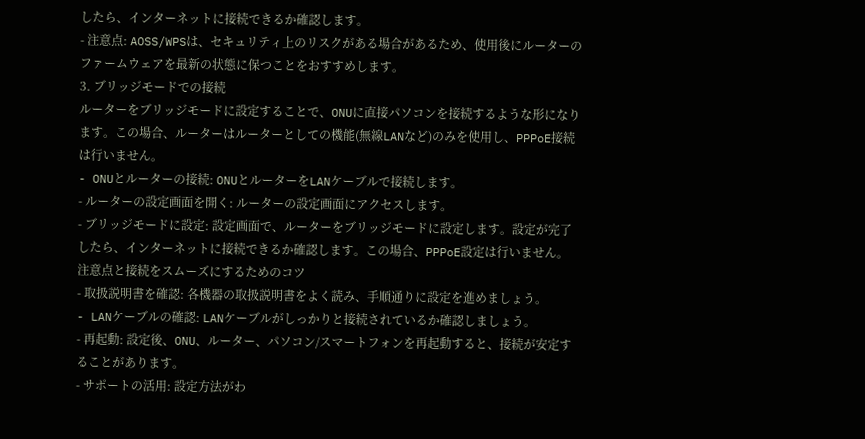したら、インターネットに接続できるか確認します。
- 注意点: AOSS/WPSは、セキュリティ上のリスクがある場合があるため、使用後にルーターのファームウェアを最新の状態に保つことをおすすめします。
3. ブリッジモードでの接続
ルーターをブリッジモードに設定することで、ONUに直接パソコンを接続するような形になります。この場合、ルーターはルーターとしての機能(無線LANなど)のみを使用し、PPPoE接続は行いません。
- ONUとルーターの接続: ONUとルーターをLANケーブルで接続します。
- ルーターの設定画面を開く: ルーターの設定画面にアクセスします。
- ブリッジモードに設定: 設定画面で、ルーターをブリッジモードに設定します。設定が完了したら、インターネットに接続できるか確認します。この場合、PPPoE設定は行いません。
注意点と接続をスムーズにするためのコツ
- 取扱説明書を確認: 各機器の取扱説明書をよく読み、手順通りに設定を進めましょう。
- LANケーブルの確認: LANケーブルがしっかりと接続されているか確認しましょう。
- 再起動: 設定後、ONU、ルーター、パソコン/スマートフォンを再起動すると、接続が安定することがあります。
- サポートの活用: 設定方法がわ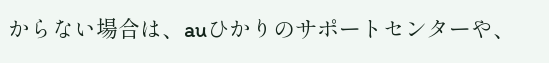からない場合は、auひかりのサポートセンターや、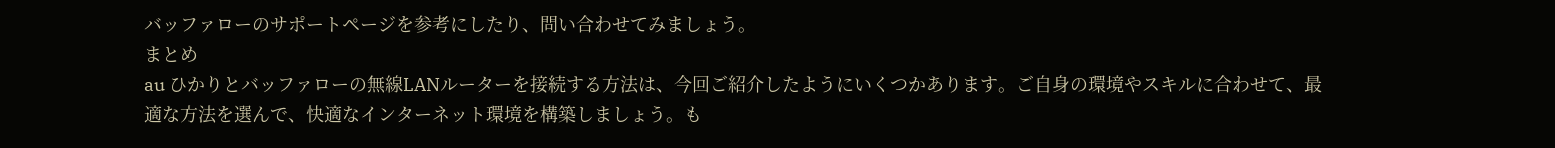バッファローのサポートページを参考にしたり、問い合わせてみましょう。
まとめ
au ひかりとバッファローの無線LANルーターを接続する方法は、今回ご紹介したようにいくつかあります。ご自身の環境やスキルに合わせて、最適な方法を選んで、快適なインターネット環境を構築しましょう。も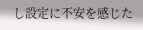し設定に不安を感じた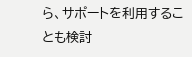ら、サポートを利用することも検討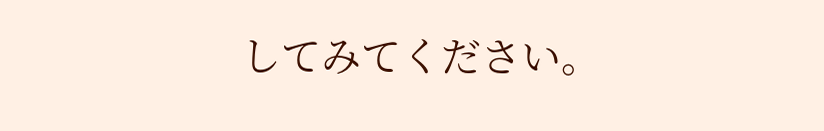してみてください。